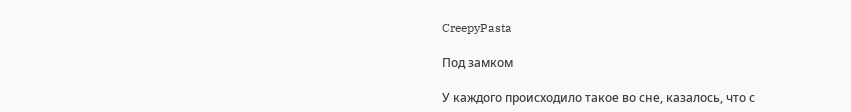CreepyPasta

Под замком

У каждого происходило такое во сне, казалось, что с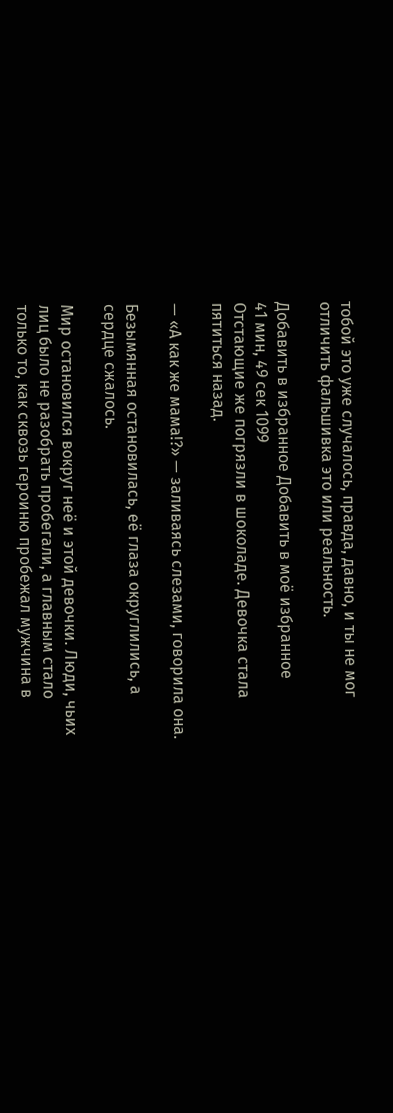тобой это уже случалось, правда, давно, и ты не мог отличить фальшивка это или реальность.

Добавить в избранное Добавить в моё избранное
41 мин, 49 сек 1099
Отстающие же погрязли в шоколаде. Девочка стала пятиться назад.

— «А как же мама!?» — заливаясь слезами, говорила она.

Безымянная остановилась, её глаза округлились, а сердце сжалось.

Мир остановился вокруг неё и этой девочки. Люди, чьих лиц было не разобрать пробегали, а главным стало только то, как сквозь героиню пробежал мужчина в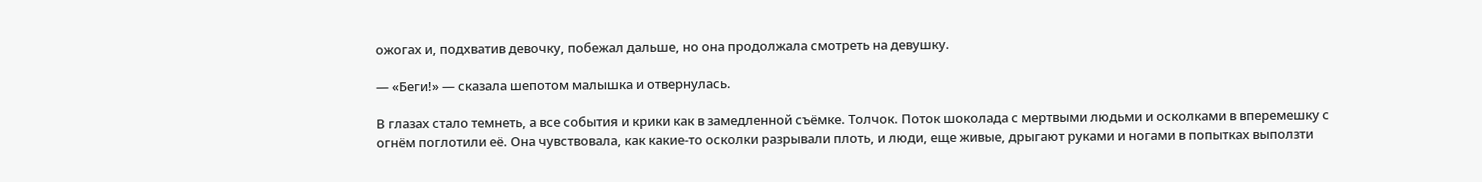ожогах и, подхватив девочку, побежал дальше, но она продолжала смотреть на девушку.

— «Беги!» — сказала шепотом малышка и отвернулась.

В глазах стало темнеть, а все события и крики как в замедленной съёмке. Толчок. Поток шоколада с мертвыми людьми и осколками в вперемешку с огнём поглотили её. Она чувствовала, как какие-то осколки разрывали плоть, и люди, еще живые, дрыгают руками и ногами в попытках выползти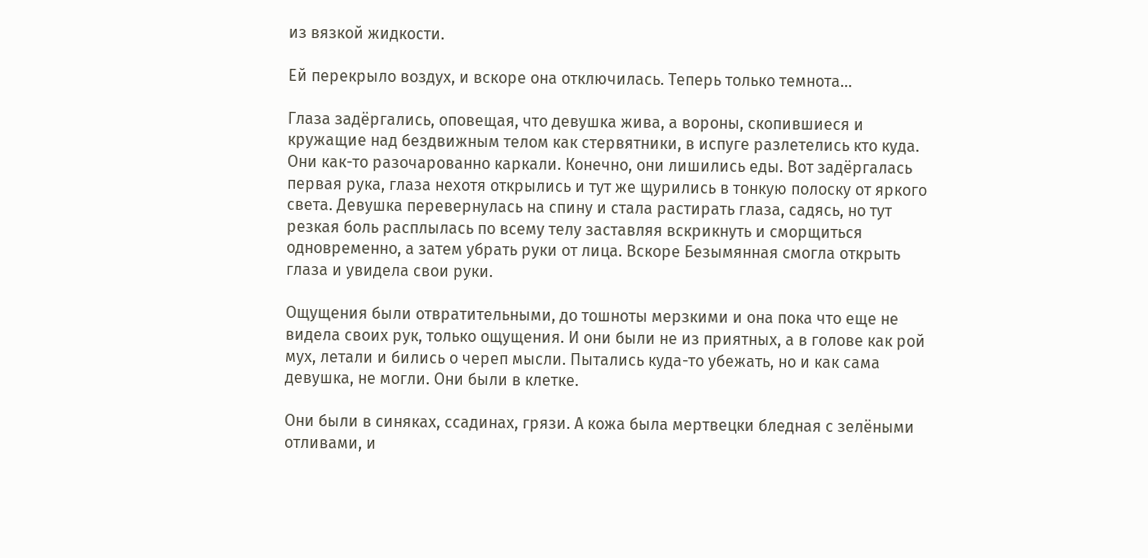из вязкой жидкости.

Ей перекрыло воздух, и вскоре она отключилась. Теперь только темнота…

Глаза задёргались, оповещая, что девушка жива, а вороны, скопившиеся и кружащие над бездвижным телом как стервятники, в испуге разлетелись кто куда. Они как-то разочарованно каркали. Конечно, они лишились еды. Вот задёргалась первая рука, глаза нехотя открылись и тут же щурились в тонкую полоску от яркого света. Девушка перевернулась на спину и стала растирать глаза, садясь, но тут резкая боль расплылась по всему телу заставляя вскрикнуть и сморщиться одновременно, а затем убрать руки от лица. Вскоре Безымянная смогла открыть глаза и увидела свои руки.

Ощущения были отвратительными, до тошноты мерзкими и она пока что еще не видела своих рук, только ощущения. И они были не из приятных, а в голове как рой мух, летали и бились о череп мысли. Пытались куда-то убежать, но и как сама девушка, не могли. Они были в клетке.

Они были в синяках, ссадинах, грязи. А кожа была мертвецки бледная с зелёными отливами, и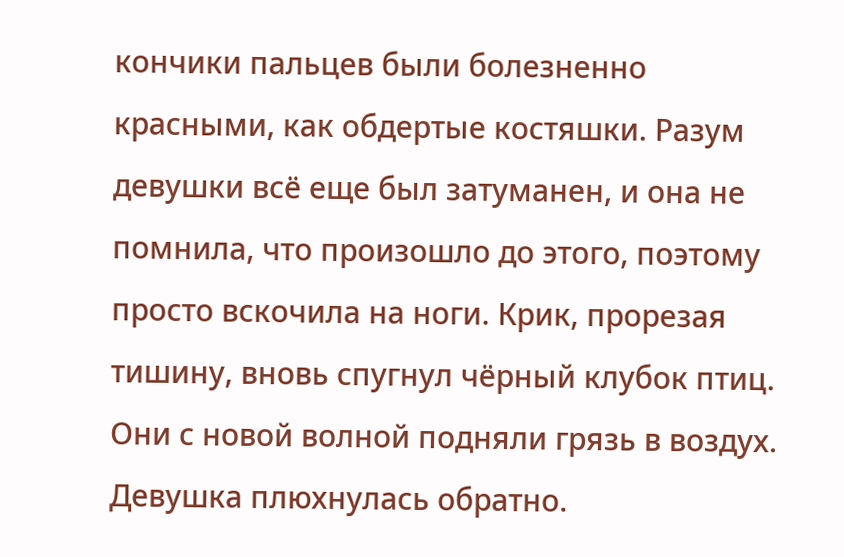кончики пальцев были болезненно красными, как обдертые костяшки. Разум девушки всё еще был затуманен, и она не помнила, что произошло до этого, поэтому просто вскочила на ноги. Крик, прорезая тишину, вновь спугнул чёрный клубок птиц. Они с новой волной подняли грязь в воздух. Девушка плюхнулась обратно.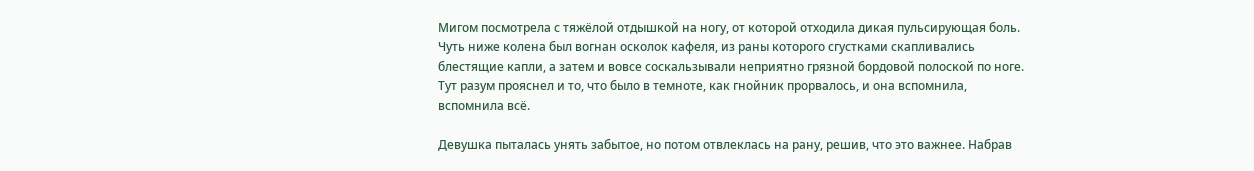Мигом посмотрела с тяжёлой отдышкой на ногу, от которой отходила дикая пульсирующая боль. Чуть ниже колена был вогнан осколок кафеля, из раны которого сгустками скапливались блестящие капли, а затем и вовсе соскальзывали неприятно грязной бордовой полоской по ноге. Тут разум прояснел и то, что было в темноте, как гнойник прорвалось, и она вспомнила, вспомнила всё.

Девушка пыталась унять забытое, но потом отвлеклась на рану, решив, что это важнее. Набрав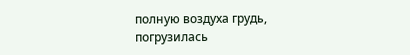полную воздуха грудь, погрузилась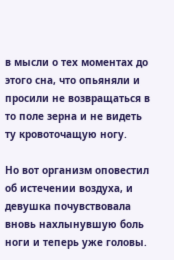в мысли о тех моментах до этого сна, что опьяняли и просили не возвращаться в то поле зерна и не видеть ту кровоточащую ногу.

Но вот организм оповестил об истечении воздуха, и девушка почувствовала вновь нахлынувшую боль ноги и теперь уже головы.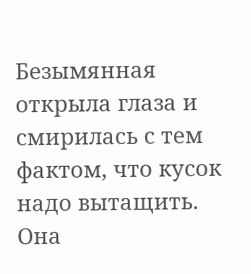Безымянная открыла глаза и смирилась с тем фактом, что кусок надо вытащить. Она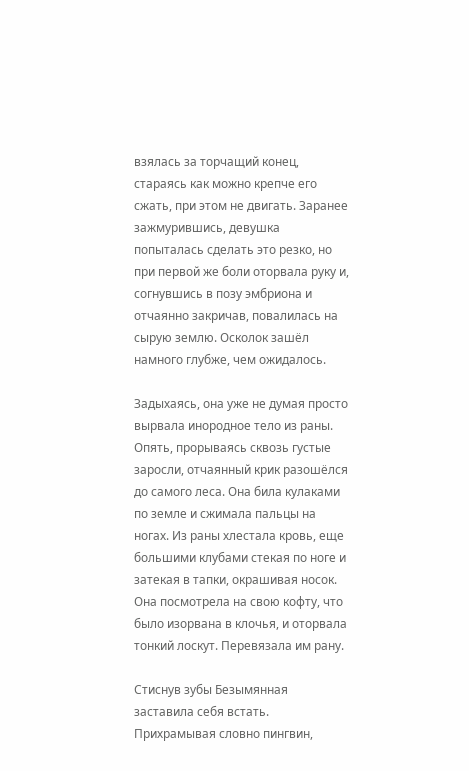взялась за торчащий конец, стараясь как можно крепче его сжать, при этом не двигать. Заранее зажмурившись, девушка попыталась сделать это резко, но при первой же боли оторвала руку и, согнувшись в позу эмбриона и отчаянно закричав, повалилась на сырую землю. Осколок зашёл намного глубже, чем ожидалось.

Задыхаясь, она уже не думая просто вырвала инородное тело из раны. Опять, прорываясь сквозь густые заросли, отчаянный крик разошёлся до самого леса. Она била кулаками по земле и сжимала пальцы на ногах. Из раны хлестала кровь, еще большими клубами стекая по ноге и затекая в тапки, окрашивая носок. Она посмотрела на свою кофту, что было изорвана в клочья, и оторвала тонкий лоскут. Перевязала им рану.

Стиснув зубы Безымянная заставила себя встать. Прихрамывая словно пингвин,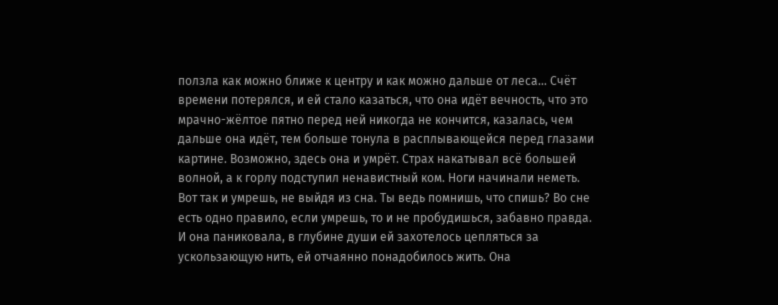ползла как можно ближе к центру и как можно дальше от леса… Счёт времени потерялся, и ей стало казаться, что она идёт вечность, что это мрачно-жёлтое пятно перед ней никогда не кончится, казалась, чем дальше она идёт, тем больше тонула в расплывающейся перед глазами картине. Возможно, здесь она и умрёт. Страх накатывал всё большей волной, а к горлу подступил ненавистный ком. Ноги начинали неметь. Вот так и умрешь, не выйдя из сна. Ты ведь помнишь, что спишь? Во сне есть одно правило, если умрешь, то и не пробудишься, забавно правда. И она паниковала, в глубине души ей захотелось цепляться за ускользающую нить, ей отчаянно понадобилось жить. Она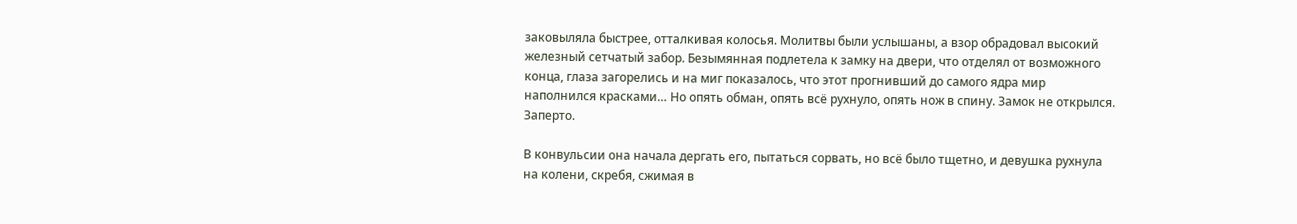заковыляла быстрее, отталкивая колосья. Молитвы были услышаны, а взор обрадовал высокий железный сетчатый забор. Безымянная подлетела к замку на двери, что отделял от возможного конца, глаза загорелись и на миг показалось, что этот прогнивший до самого ядра мир наполнился красками… Но опять обман, опять всё рухнуло, опять нож в спину. Замок не открылся. Заперто.

В конвульсии она начала дергать его, пытаться сорвать, но всё было тщетно, и девушка рухнула на колени, скребя, сжимая в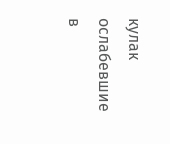кулак ослабевшие в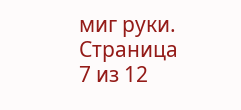миг руки.
Страница 7 из 12